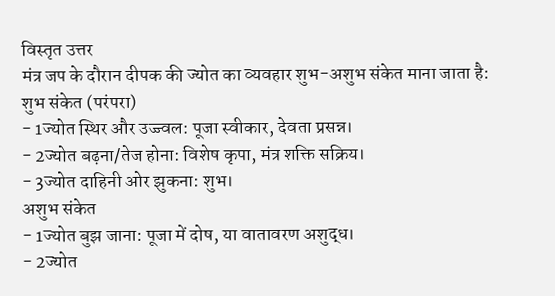विस्तृत उत्तर
मंत्र जप के दौरान दीपक की ज्योत का व्यवहार शुभ-अशुभ संकेत माना जाता है:
शुभ संकेत (परंपरा)
- 1ज्योत स्थिर और उज्ज्वल: पूजा स्वीकार, देवता प्रसन्न।
- 2ज्योत बढ़ना/तेज होना: विशेष कृपा, मंत्र शक्ति सक्रिय।
- 3ज्योत दाहिनी ओर झुकना: शुभ।
अशुभ संकेत
- 1ज्योत बुझ जाना: पूजा में दोष, या वातावरण अशुद्ध।
- 2ज्योत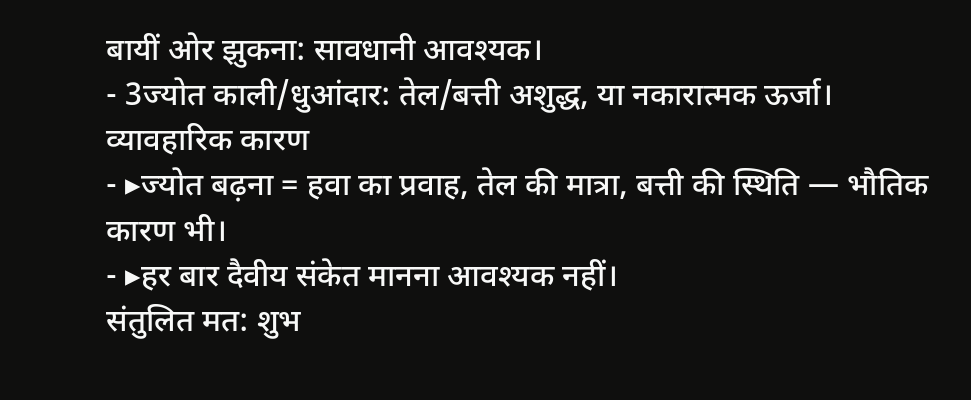बायीं ओर झुकना: सावधानी आवश्यक।
- 3ज्योत काली/धुआंदार: तेल/बत्ती अशुद्ध, या नकारात्मक ऊर्जा।
व्यावहारिक कारण
- ▸ज्योत बढ़ना = हवा का प्रवाह, तेल की मात्रा, बत्ती की स्थिति — भौतिक कारण भी।
- ▸हर बार दैवीय संकेत मानना आवश्यक नहीं।
संतुलित मत: शुभ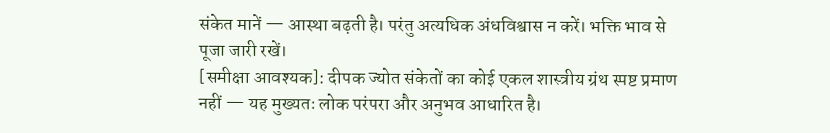संकेत मानें — आस्था बढ़ती है। परंतु अत्यधिक अंधविश्वास न करें। भक्ति भाव से पूजा जारी रखें।
[समीक्षा आवश्यक]: दीपक ज्योत संकेतों का कोई एकल शास्त्रीय ग्रंथ स्पष्ट प्रमाण नहीं — यह मुख्यतः लोक परंपरा और अनुभव आधारित है।